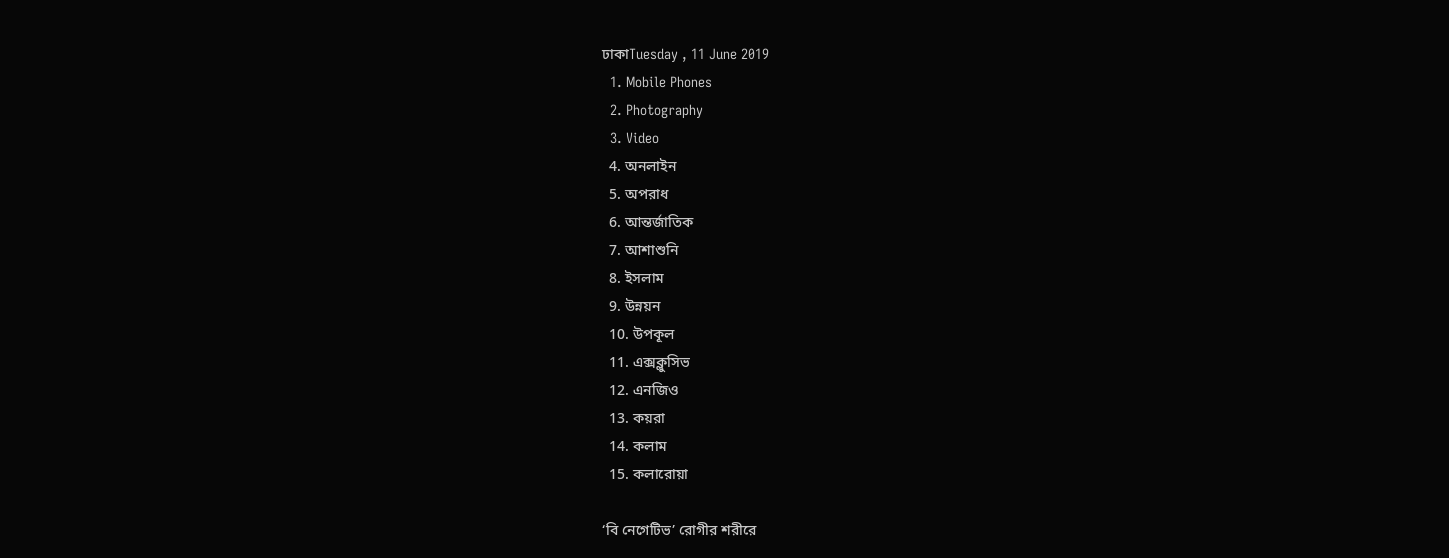ঢাকাTuesday , 11 June 2019
  1. Mobile Phones
  2. Photography
  3. Video
  4. অনলাইন
  5. অপরাধ
  6. আন্তর্জাতিক
  7. আশাশুনি
  8. ইসলাম
  9. উন্নয়ন
  10. উপকূল
  11. এক্সক্লুসিভ
  12. এনজিও
  13. কয়রা
  14. কলাম
  15. কলারোয়া

‘বি নেগেটিভ’ রোগীর শরীরে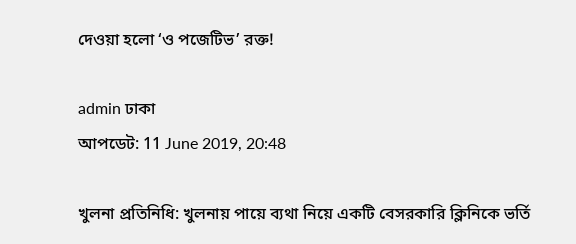দেওয়া হলো ‘ও পজেটিভ’ রক্ত!

admin ঢাকা
আপডেট: 11 June 2019, 20:48

খুলনা প্রতিনিধি: খুলনায় পায়ে ব্যথা নিয়ে একটি বেসরকারি ক্লিনিকে ভর্তি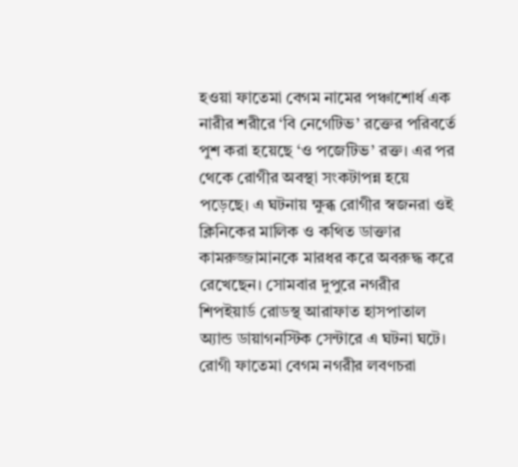হওয়া ফাতেমা বেগম নামের পঞ্চাশোর্ধ এক নারীর শরীরে ‘বি নেগেটিভ’ রক্তের পরিবর্তে পুশ করা হয়েছে ‘ও পজেটিভ’ রক্ত। এর পর থেকে রোগীর অবস্থা সংকটাপন্ন হয়ে পড়েছে। এ ঘটনায় ক্ষুব্ধ রোগীর স্বজনরা ওই ক্লিনিকের মালিক ও কথিত ডাক্তার কামরুজ্জামানকে মারধর করে অবরুদ্ধ করে রেখেছেন। সোমবার দুপুরে নগরীর শিপইয়ার্ড রোডস্থ আরাফাত হাসপাতাল অ্যান্ড ডায়াগনস্টিক সেন্টারে এ ঘটনা ঘটে। রোগী ফাতেমা বেগম নগরীর লবণচরা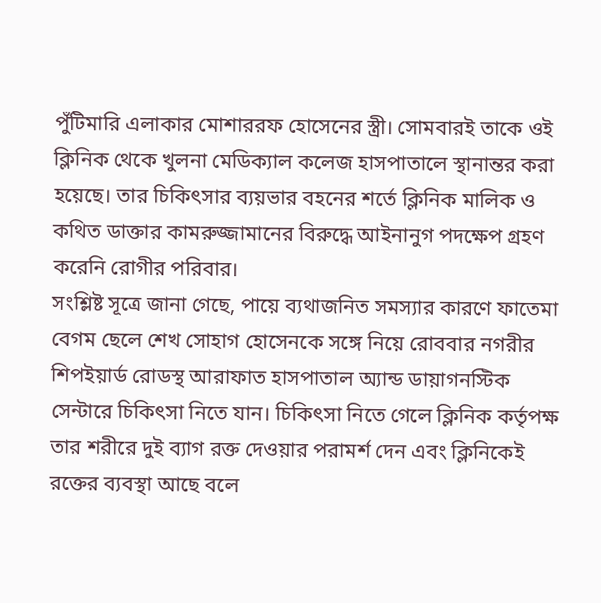পুঁটিমারি এলাকার মোশাররফ হোসেনের স্ত্রী। সোমবারই তাকে ওই ক্লিনিক থেকে খুলনা মেডিক্যাল কলেজ হাসপাতালে স্থানান্তর করা হয়েছে। তার চিকিৎসার ব্যয়ভার বহনের শর্তে ক্লিনিক মালিক ও কথিত ডাক্তার কামরুজ্জামানের বিরুদ্ধে আইনানুগ পদক্ষেপ গ্রহণ করেনি রোগীর পরিবার।
সংশ্লিষ্ট সূত্রে জানা গেছে, পায়ে ব্যথাজনিত সমস্যার কারণে ফাতেমা বেগম ছেলে শেখ সোহাগ হোসেনকে সঙ্গে নিয়ে রোববার নগরীর শিপইয়ার্ড রোডস্থ আরাফাত হাসপাতাল অ্যান্ড ডায়াগনস্টিক সেন্টারে চিকিৎসা নিতে যান। চিকিৎসা নিতে গেলে ক্লিনিক কর্তৃপক্ষ তার শরীরে দুই ব্যাগ রক্ত দেওয়ার পরামর্শ দেন এবং ক্লিনিকেই রক্তের ব্যবস্থা আছে বলে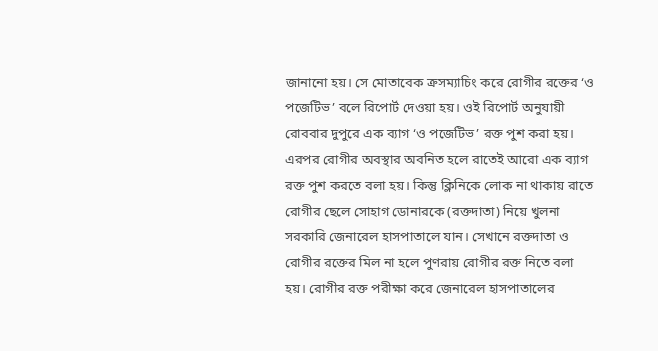জানানো হয়। সে মোতাবেক ক্রসম্যাচিং করে রোগীর রক্তের ‘ও পজেটিভ’ বলে রিপোর্ট দেওয়া হয়। ওই রিপোর্ট অনুযায়ী রোববার দুপুরে এক ব্যাগ ‘ও পজেটিভ’ রক্ত পুশ করা হয়। এরপর রোগীর অবস্থার অবনিত হলে রাতেই আরো এক ব্যাগ রক্ত পুশ করতে বলা হয়। কিন্তু ক্লিনিকে লোক না থাকায় রাতে রোগীর ছেলে সোহাগ ডোনারকে (রক্তদাতা) নিয়ে খুলনা সরকারি জেনারেল হাসপাতালে যান। সেখানে রক্তদাতা ও রোগীর রক্তের মিল না হলে পুণরায় রোগীর রক্ত নিতে বলা হয়। রোগীর রক্ত পরীক্ষা করে জেনারেল হাসপাতালের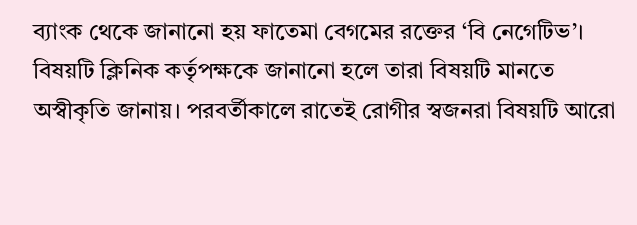ব্যাংক থেকে জানানো হয় ফাতেমা বেগমের রক্তের ‘বি নেগেটিভ’। বিষয়টি ক্লিনিক কর্তৃপক্ষকে জানানো হলে তারা বিষয়টি মানতে অস্বীকৃতি জানায়। পরবর্তীকালে রাতেই রোগীর স্বজনরা বিষয়টি আরো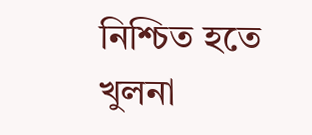নিশ্চিত হতে খুলনা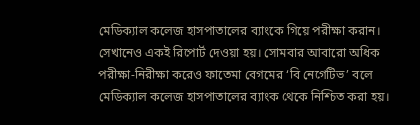মেডিক্যাল কলেজ হাসপাতালের ব্যাংকে গিয়ে পরীক্ষা করান। সেখানেও একই রিপোর্ট দেওয়া হয়। সোমবার আবারো অধিক পরীক্ষা-নিরীক্ষা করেও ফাতেমা বেগমের ‘বি নেগেটিভ’ বলে মেডিক্যাল কলেজ হাসপাতালের ব্যাংক থেকে নিশ্চিত করা হয়।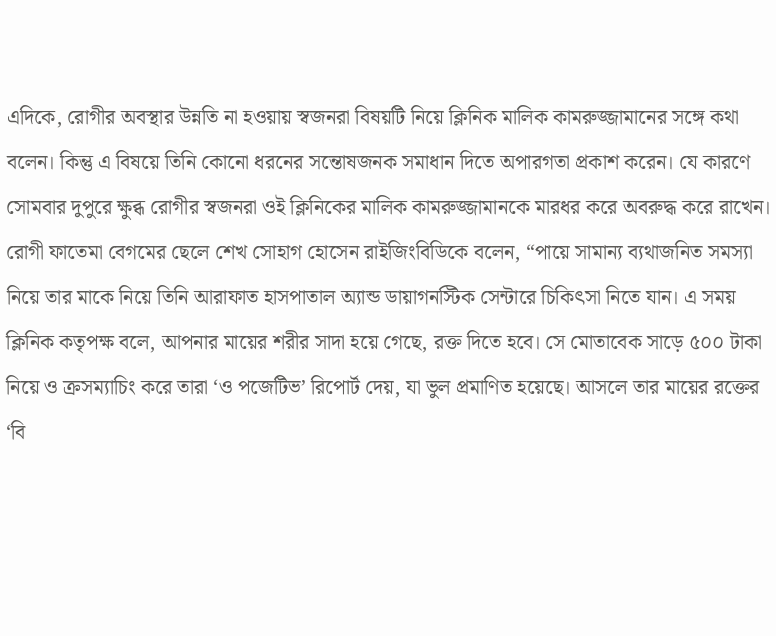এদিকে, রোগীর অবস্থার উন্নতি না হওয়ায় স্বজনরা বিষয়টি নিয়ে ক্লিনিক মালিক কামরুজ্জামানের সঙ্গে কথা বলেন। কিন্তু এ বিষয়ে তিনি কোনো ধরনের সন্তোষজনক সমাধান দিতে অপারগতা প্রকাশ করেন। যে কারণে সোমবার দুপুরে ক্ষুব্ধ রোগীর স্বজনরা ওই ক্লিনিকের মালিক কামরুজ্জামানকে মারধর করে অবরুদ্ধ করে রাখেন। রোগী ফাতেমা বেগমের ছেলে শেখ সোহাগ হোসেন রাইজিংবিডিকে বলেন, “পায়ে সামান্য ব্যথাজনিত সমস্যা নিয়ে তার মাকে নিয়ে তিনি আরাফাত হাসপাতাল অ্যান্ড ডায়াগনস্টিক সেন্টারে চিকিৎসা নিতে যান। এ সময় ক্লিনিক কতৃপক্ষ বলে, আপনার মায়ের শরীর সাদা হয়ে গেছে, রক্ত দিতে হবে। সে মোতাবেক সাড়ে ৫০০ টাকা নিয়ে ও ক্রসম্যাচিং করে তারা ‘ও পজেটিভ’ রিপোর্ট দেয়, যা ভুল প্রমাণিত হয়েছে। আসলে তার মায়ের রক্তের ‘বি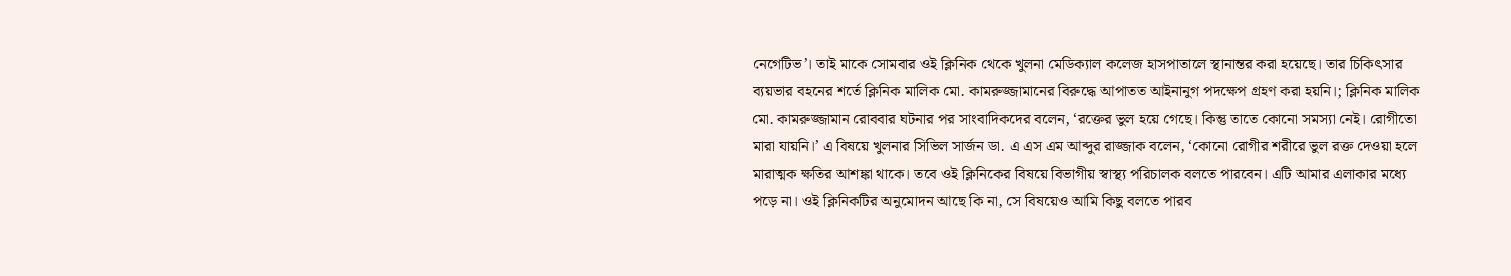নেগেটিভ’। তাই মাকে সোমবার ওই ক্লিনিক থেকে খুলনা মেডিক্যাল কলেজ হাসপাতালে স্থানান্তর করা হয়েছে। তার চিকিৎসার ব্যয়ভার বহনের শর্তে ক্লিনিক মালিক মো. কামরুজ্জামানের বিরুদ্ধে আপাতত আইনানুগ পদক্ষেপ গ্রহণ করা হয়নি।; ক্লিনিক মালিক মো. কামরুজ্জামান রোববার ঘটনার পর সাংবাদিকদের বলেন, ‘রক্তের ভুল হয়ে গেছে। কিন্তু তাতে কোনো সমস্যা নেই। রোগীতো মারা যায়নি।’ এ বিষয়ে খুলনার সিভিল সার্জন ডা. এ এস এম আব্দুর রাজ্জাক বলেন, ‘কোনো রোগীর শরীরে ভুল রক্ত দেওয়া হলে মারাত্মক ক্ষতির আশঙ্কা থাকে। তবে ওই ক্লিনিকের বিষয়ে বিভাগীয় স্বাস্থ্য পরিচালক বলতে পারবেন। এটি আমার এলাকার মধ্যে পড়ে না। ওই ক্লিনিকটির অনুমোদন আছে কি না, সে বিষয়েও আমি কিছু বলতে পারব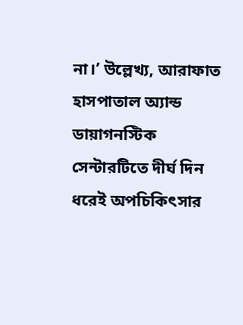না।’ উল্লেখ্য, আরাফাত হাসপাতাল অ্যান্ড ডায়াগনস্টিক সেন্টারটিতে দীর্ঘ দিন ধরেই অপচিকিৎসার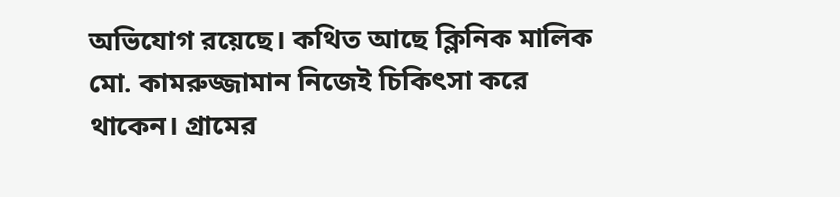অভিযোগ রয়েছে। কথিত আছে ক্লিনিক মালিক মো. কামরুজ্জামান নিজেই চিকিৎসা করে থাকেন। গ্রামের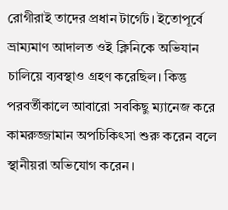রোগীরাই তাদের প্রধান টার্গেট। ইতোপূর্বে ভ্রাম্যমাণ আদালত ওই ক্লিনিকে অভিযান চালিয়ে ব্যবস্থাও গ্রহণ করেছিল। কিন্তু পরবর্তীকালে আবারো সবকিছু ম্যানেজ করে কামরুজ্জামান অপচিকিৎসা শুরু করেন বলে স্থানীয়রা অভিযোগ করেন।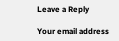Leave a Reply

Your email address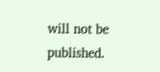will not be published.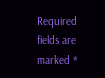Required fields are marked *